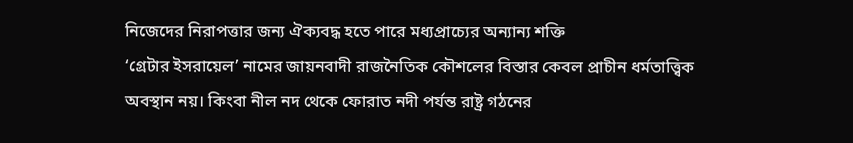নিজেদের নিরাপত্তার জন্য ঐক্যবদ্ধ হতে পারে মধ্যপ্রাচ্যের অন্যান্য শক্তি
‘গ্রেটার ইসরায়েল’ নামের জায়নবাদী রাজনৈতিক কৌশলের বিস্তার কেবল প্রাচীন ধর্মতাত্ত্বিক অবস্থান নয়। কিংবা নীল নদ থেকে ফোরাত নদী পর্যন্ত রাষ্ট্র গঠনের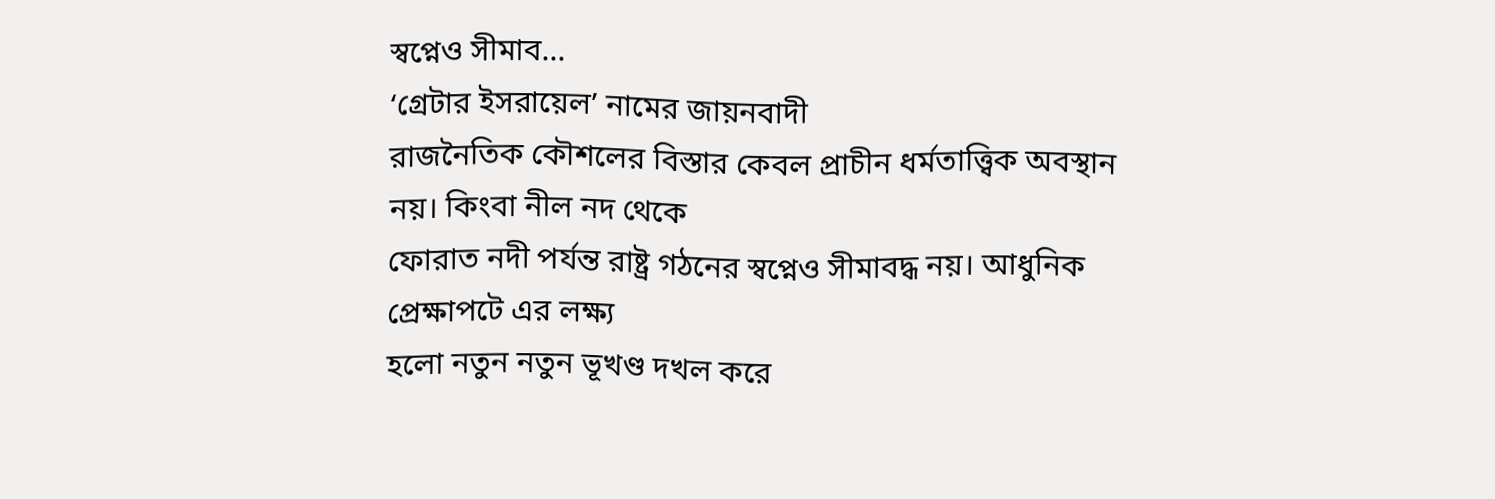স্বপ্নেও সীমাব...
‘গ্রেটার ইসরায়েল’ নামের জায়নবাদী
রাজনৈতিক কৌশলের বিস্তার কেবল প্রাচীন ধর্মতাত্ত্বিক অবস্থান নয়। কিংবা নীল নদ থেকে
ফোরাত নদী পর্যন্ত রাষ্ট্র গঠনের স্বপ্নেও সীমাবদ্ধ নয়। আধুনিক প্রেক্ষাপটে এর লক্ষ্য
হলো নতুন নতুন ভূখণ্ড দখল করে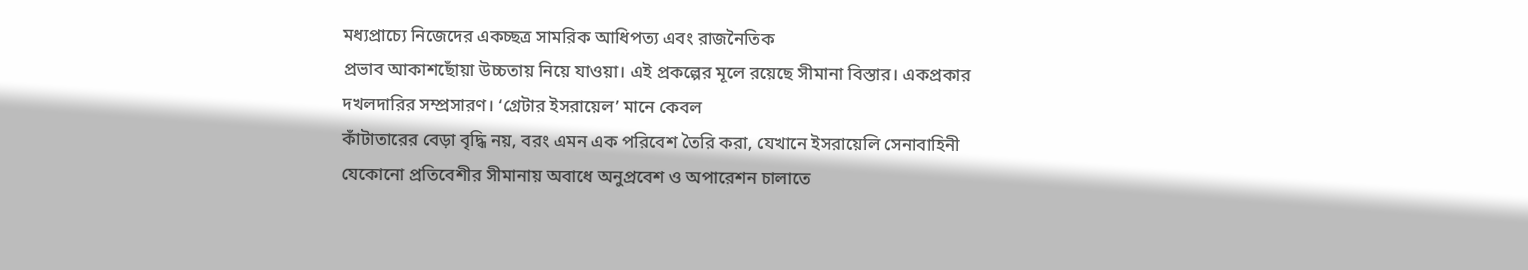মধ্যপ্রাচ্যে নিজেদের একচ্ছত্র সামরিক আধিপত্য এবং রাজনৈতিক
প্রভাব আকাশছোঁয়া উচ্চতায় নিয়ে যাওয়া। এই প্রকল্পের মূলে রয়েছে সীমানা বিস্তার। একপ্রকার
দখলদারির সম্প্রসারণ। ‘গ্রেটার ইসরায়েল’ মানে কেবল
কাঁটাতারের বেড়া বৃদ্ধি নয়, বরং এমন এক পরিবেশ তৈরি করা, যেখানে ইসরায়েলি সেনাবাহিনী
যেকোনো প্রতিবেশীর সীমানায় অবাধে অনুপ্রবেশ ও অপারেশন চালাতে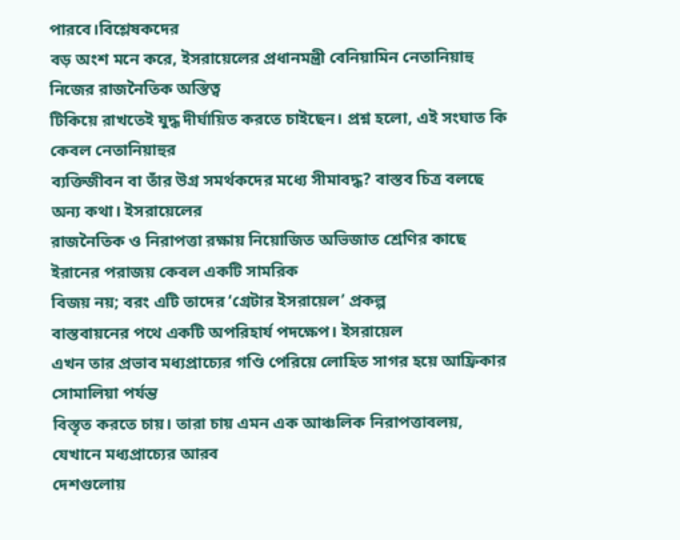পারবে।বিশ্লেষকদের
বড় অংশ মনে করে, ইসরায়েলের প্রধানমন্ত্রী বেনিয়ামিন নেতানিয়াহু নিজের রাজনৈতিক অস্তিত্ব
টিকিয়ে রাখতেই যুদ্ধ দীর্ঘায়িত করতে চাইছেন। প্রশ্ন হলো, এই সংঘাত কি কেবল নেতানিয়াহুর
ব্যক্তিজীবন বা তাঁর উগ্র সমর্থকদের মধ্যে সীমাবদ্ধ? বাস্তব চিত্র বলছে অন্য কথা। ইসরায়েলের
রাজনৈতিক ও নিরাপত্তা রক্ষায় নিয়োজিত অভিজাত শ্রেণির কাছে ইরানের পরাজয় কেবল একটি সামরিক
বিজয় নয়; বরং এটি তাদের ‘গ্রেটার ইসরায়েল’ প্রকল্প
বাস্তবায়নের পথে একটি অপরিহার্য পদক্ষেপ। ইসরায়েল
এখন তার প্রভাব মধ্যপ্রাচ্যের গণ্ডি পেরিয়ে লোহিত সাগর হয়ে আফ্রিকার সোমালিয়া পর্যন্ত
বিস্তৃত করতে চায়। তারা চায় এমন এক আঞ্চলিক নিরাপত্তাবলয়, যেখানে মধ্যপ্রাচ্যের আরব
দেশগুলোয়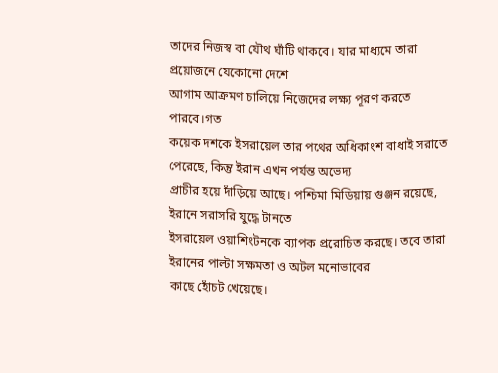তাদের নিজস্ব বা যৌথ ঘাঁটি থাকবে। যার মাধ্যমে তারা প্রয়োজনে যেকোনো দেশে
আগাম আক্রমণ চালিয়ে নিজেদের লক্ষ্য পূরণ করতে পারবে।গত
কয়েক দশকে ইসরায়েল তার পথের অধিকাংশ বাধাই সরাতে পেরেছে, কিন্তু ইরান এখন পর্যন্ত অভেদ্য
প্রাচীর হয়ে দাঁড়িয়ে আছে। পশ্চিমা মিডিয়ায় গুঞ্জন রয়েছে, ইরানে সরাসরি যুদ্ধে টানতে
ইসরায়েল ওয়াশিংটনকে ব্যাপক প্ররোচিত করছে। তবে তারা ইরানের পাল্টা সক্ষমতা ও অটল মনোভাবের
কাছে হোঁচট খেয়েছে।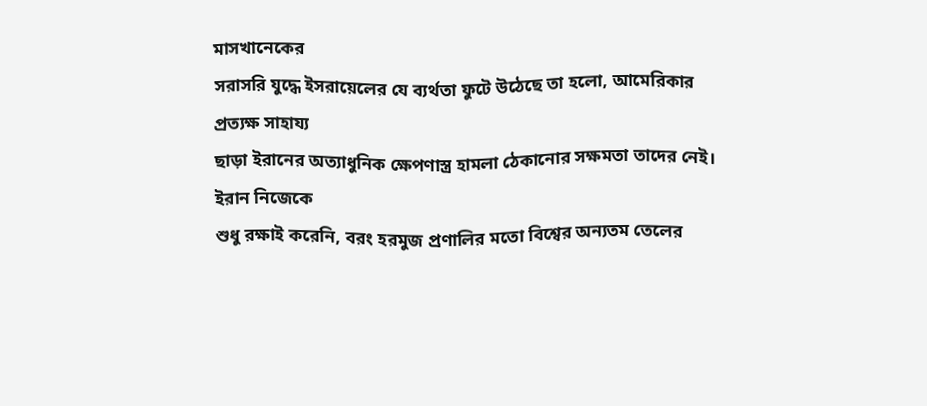মাসখানেকের
সরাসরি যুদ্ধে ইসরায়েলের যে ব্যর্থতা ফুটে উঠেছে তা হলো, আমেরিকার প্রত্যক্ষ সাহায্য
ছাড়া ইরানের অত্যাধুনিক ক্ষেপণাস্ত্র হামলা ঠেকানোর সক্ষমতা তাদের নেই। ইরান নিজেকে
শুধু রক্ষাই করেনি, বরং হরমুজ প্রণালির মতো বিশ্বের অন্যতম তেলের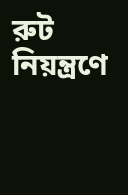রুট নিয়ন্ত্রণে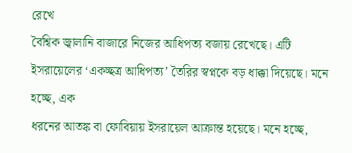রেখে
বৈশ্বিক জ্বালানি বাজারে নিজের আধিপত্য বজায় রেখেছে। এটি ইসরায়েলের ‘একচ্ছত্র আধিপত্য’ তৈরির স্বপ্নকে বড় ধাক্কা দিয়েছে। মনে হচ্ছে, এক
ধরনের আতঙ্ক বা ফোবিয়ায় ইসরায়েল আক্রান্ত হয়েছে। মনে হচ্ছে,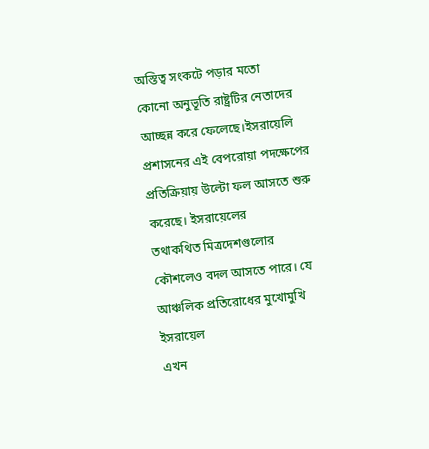অস্তিত্ব সংকটে পড়ার মতো
কোনো অনুভূতি রাষ্ট্রটির নেতাদের আচ্ছন্ন করে ফেলেছে।ইসরায়েলি
প্রশাসনের এই বেপরোয়া পদক্ষেপের প্রতিক্রিয়ায় উল্টো ফল আসতে শুরু করেছে। ইসরায়েলের
তথাকথিত মিত্রদেশগুলোর কৌশলেও বদল আসতে পারে। যে আঞ্চলিক প্রতিরোধের মুখোমুখি ইসরায়েল
এখন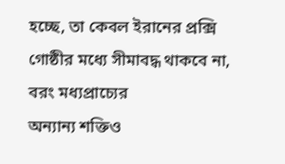হচ্ছে, তা কেবল ইরানের প্রক্সি গোষ্ঠীর মধ্যে সীমাবদ্ধ থাকবে না, বরং মধ্যপ্রাচ্যের
অন্যান্য শক্তিও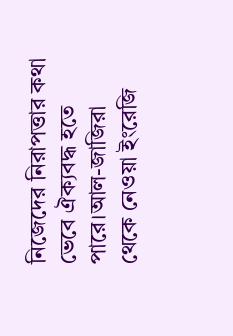নিজেদের নিরাপত্তার কথা ভেবে ঐক্যবদ্ধ হতে পারে।আল-জাজিরা
থেকে নেওয়া ইংরেজি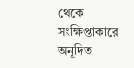থেকে সংক্ষিপ্তাকারে অনূদিত